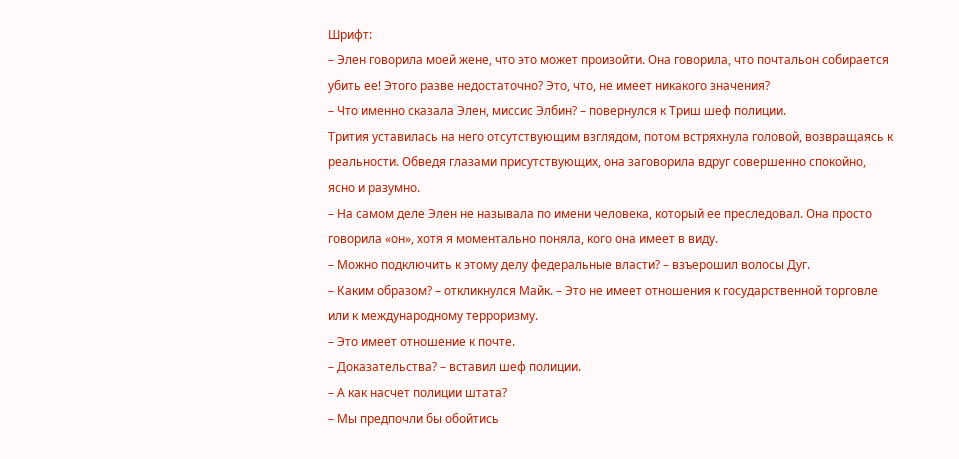Шрифт:
– Элен говорила моей жене, что это может произойти. Она говорила, что почтальон собирается убить ее! Этого разве недостаточно? Это, что, не имеет никакого значения?
– Что именно сказала Элен, миссис Элбин? – повернулся к Триш шеф полиции.
Трития уставилась на него отсутствующим взглядом, потом встряхнула головой, возвращаясь к реальности. Обведя глазами присутствующих, она заговорила вдруг совершенно спокойно, ясно и разумно.
– На самом деле Элен не называла по имени человека, который ее преследовал. Она просто говорила «он», хотя я моментально поняла, кого она имеет в виду.
– Можно подключить к этому делу федеральные власти? – взъерошил волосы Дуг.
– Каким образом? – откликнулся Майк. – Это не имеет отношения к государственной торговле или к международному терроризму.
– Это имеет отношение к почте.
– Доказательства? – вставил шеф полиции.
– А как насчет полиции штата?
– Мы предпочли бы обойтись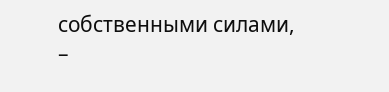собственными силами, –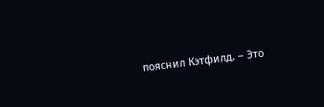пояснил Кэтфилд. – Это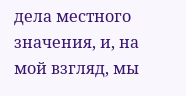дела местного значения, и, на мой взгляд, мы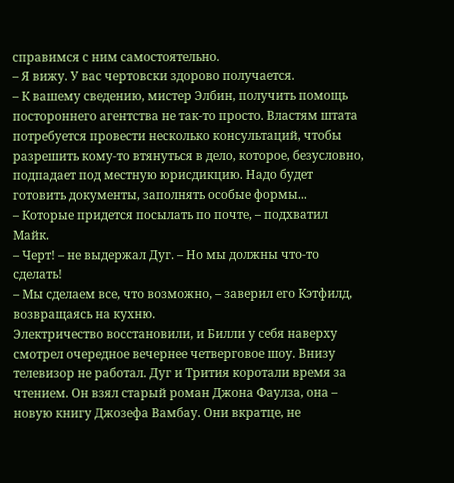справимся с ним самостоятельно.
– Я вижу. У вас чертовски здорово получается.
– К вашему сведению, мистер Элбин, получить помощь постороннего агентства не так-то просто. Властям штата потребуется провести несколько консультаций, чтобы разрешить кому-то втянуться в дело, которое, безусловно, подпадает под местную юрисдикцию. Надо будет готовить документы, заполнять особые формы...
– Которые придется посылать по почте, – подхватил Майк.
– Черт! – не выдержал Дуг. – Но мы должны что-то сделать!
– Мы сделаем все, что возможно, – заверил его Кэтфилд, возвращаясь на кухню.
Электричество восстановили, и Билли у себя наверху смотрел очередное вечернее четверговое шоу. Внизу телевизор не работал. Дуг и Трития коротали время за чтением. Он взял старый роман Джона Фаулза, она – новую книгу Джозефа Вамбау. Они вкратце, не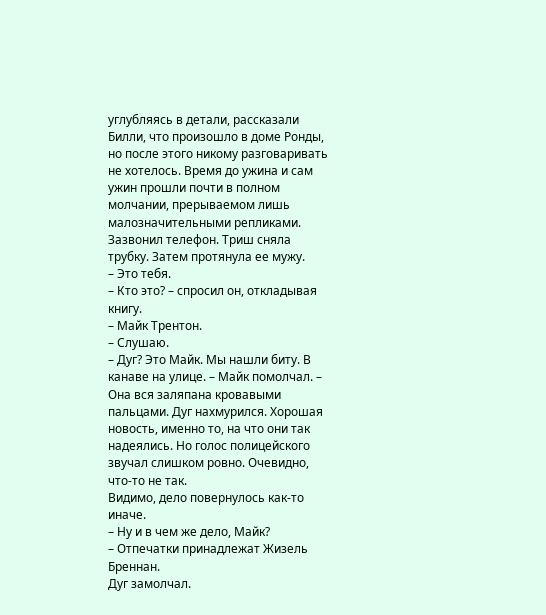углубляясь в детали, рассказали Билли, что произошло в доме Ронды, но после этого никому разговаривать не хотелось. Время до ужина и сам ужин прошли почти в полном молчании, прерываемом лишь малозначительными репликами.
Зазвонил телефон. Триш сняла трубку. Затем протянула ее мужу.
– Это тебя.
– Кто это? – спросил он, откладывая книгу.
– Майк Трентон.
– Слушаю.
– Дуг? Это Майк. Мы нашли биту. В канаве на улице. – Майк помолчал. – Она вся заляпана кровавыми пальцами. Дуг нахмурился. Хорошая новость, именно то, на что они так надеялись. Но голос полицейского звучал слишком ровно. Очевидно, что-то не так.
Видимо, дело повернулось как-то иначе.
– Ну и в чем же дело, Майк?
– Отпечатки принадлежат Жизель Бреннан.
Дуг замолчал.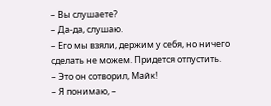– Вы слушаете?
– Да-да, слушаю.
– Его мы взяли, держим у себя, но ничего сделать не можем. Придется отпустить.
– Это он сотворил, Майк!
– Я понимаю, –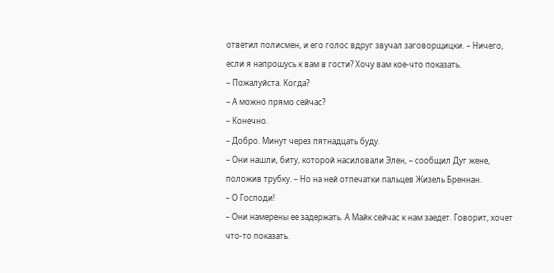ответил полисмен, и его голос вдруг звучал заговорщицки. – Ничего, если я напрошусь к вам в гости? Хочу вам кое-что показать.
– Пожалуйста. Когда?
– А можно прямо сейчас?
– Конечно.
– Добро. Минут через пятнадцать буду.
– Они нашли, биту, которой насиловали Элен, – сообщил Дуг жене, положив трубку. – Но на ней отпечатки пальцев Жизель Бреннан.
– О Господи!
– Они намерены ее задержать. А Майк сейчас к нам заедет. Говорит, хочет что-то показать.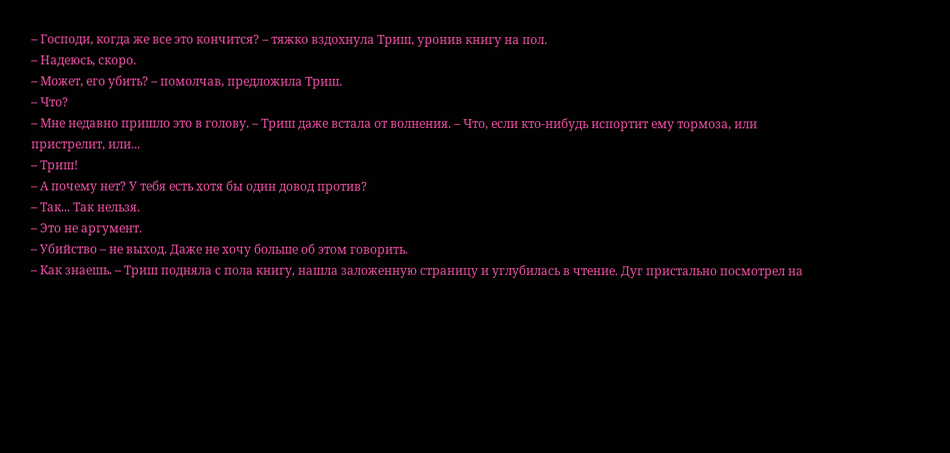– Господи, когда же все это кончится? – тяжко вздохнула Триш, уронив книгу на пол.
– Надеюсь, скоро.
– Может, его убить? – помолчав, предложила Триш.
– Что?
– Мне недавно пришло это в голову. – Триш даже встала от волнения. – Что, если кто-нибудь испортит ему тормоза, или пристрелит, или...
– Триш!
– А почему нет? У тебя есть хотя бы один довод против?
– Так... Так нельзя.
– Это не аргумент.
– Убийство – не выход. Даже не хочу больше об этом говорить.
– Как знаешь. – Триш подняла с пола книгу, нашла заложенную страницу и углубилась в чтение. Дуг пристально посмотрел на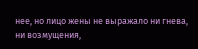нее, но лицо жены не выражало ни гнева, ни возмущения,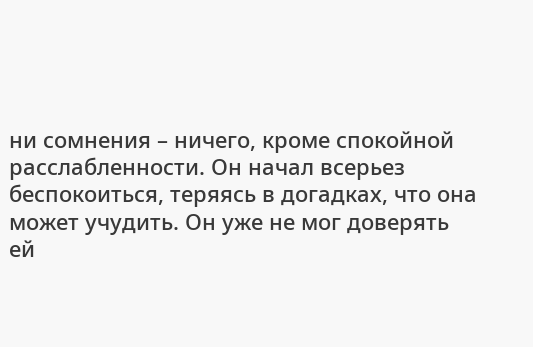ни сомнения – ничего, кроме спокойной расслабленности. Он начал всерьез беспокоиться, теряясь в догадках, что она может учудить. Он уже не мог доверять ей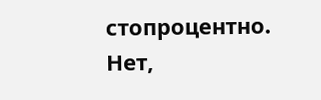стопроцентно. Нет,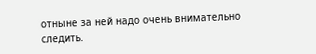отныне за ней надо очень внимательно следить.